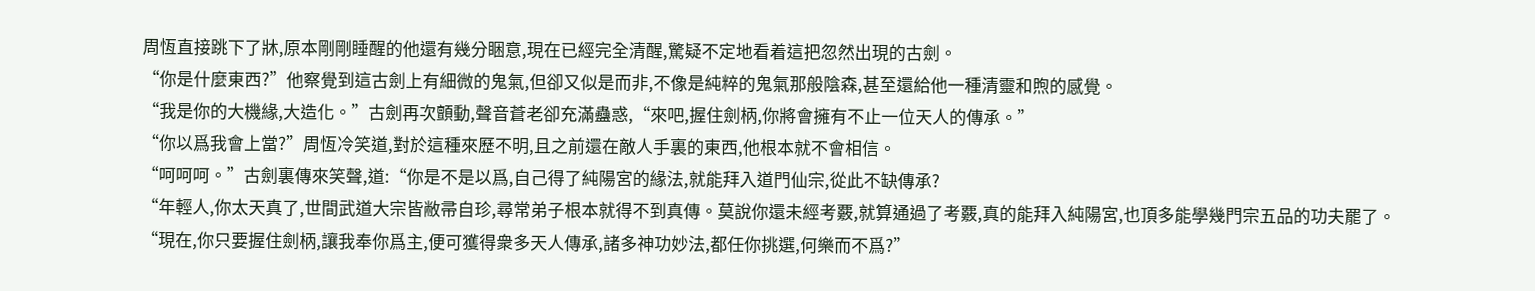周恆直接跳下了牀,原本剛剛睡醒的他還有幾分睏意,現在已經完全清醒,驚疑不定地看着這把忽然出現的古劍。
“你是什麼東西?”他察覺到這古劍上有細微的鬼氣,但卻又似是而非,不像是純粹的鬼氣那般陰森,甚至還給他一種清靈和煦的感覺。
“我是你的大機緣,大造化。”古劍再次顫動,聲音蒼老卻充滿蠱惑,“來吧,握住劍柄,你將會擁有不止一位天人的傳承。”
“你以爲我會上當?”周恆冷笑道,對於這種來歷不明,且之前還在敵人手裏的東西,他根本就不會相信。
“呵呵呵。”古劍裏傳來笑聲,道:“你是不是以爲,自己得了純陽宮的緣法,就能拜入道門仙宗,從此不缺傳承?
“年輕人,你太天真了,世間武道大宗皆敝帚自珍,尋常弟子根本就得不到真傳。莫說你還未經考覈,就算通過了考覈,真的能拜入純陽宮,也頂多能學幾門宗五品的功夫罷了。
“現在,你只要握住劍柄,讓我奉你爲主,便可獲得衆多天人傳承,諸多神功妙法,都任你挑選,何樂而不爲?”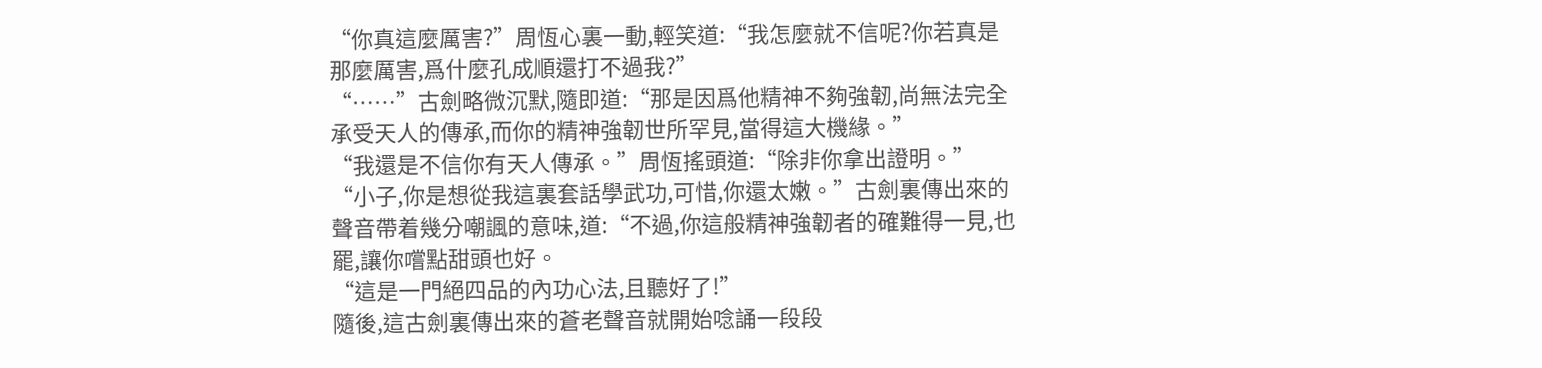“你真這麼厲害?”周恆心裏一動,輕笑道:“我怎麼就不信呢?你若真是那麼厲害,爲什麼孔成順還打不過我?”
“……”古劍略微沉默,隨即道:“那是因爲他精神不夠強韌,尚無法完全承受天人的傳承,而你的精神強韌世所罕見,當得這大機緣。”
“我還是不信你有天人傳承。”周恆搖頭道:“除非你拿出證明。”
“小子,你是想從我這裏套話學武功,可惜,你還太嫩。”古劍裏傳出來的聲音帶着幾分嘲諷的意味,道:“不過,你這般精神強韌者的確難得一見,也罷,讓你嚐點甜頭也好。
“這是一門絕四品的內功心法,且聽好了!”
隨後,這古劍裏傳出來的蒼老聲音就開始唸誦一段段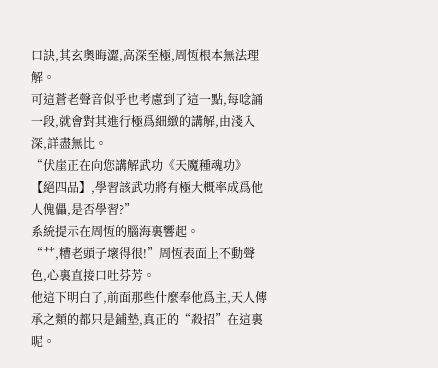口訣,其玄奧晦澀,高深至極,周恆根本無法理解。
可這蒼老聲音似乎也考慮到了這一點,每唸誦一段,就會對其進行極爲細緻的講解,由淺入深,詳盡無比。
“伏崖正在向您講解武功《天魔種魂功》【絕四品】,學習該武功將有極大概率成爲他人傀儡,是否學習?”
系統提示在周恆的腦海裏響起。
“艹,糟老頭子壞得很!”周恆表面上不動聲色,心裏直接口吐芬芳。
他這下明白了,前面那些什麼奉他爲主,天人傳承之類的都只是鋪墊,真正的“殺招”在這裏呢。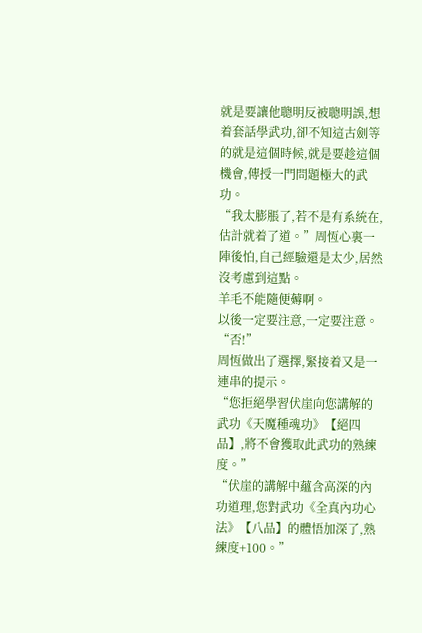就是要讓他聰明反被聰明誤,想着套話學武功,卻不知這古劍等的就是這個時候,就是要趁這個機會,傳授一門問題極大的武功。
“我太膨脹了,若不是有系統在,估計就着了道。”周恆心裏一陣後怕,自己經驗還是太少,居然沒考慮到這點。
羊毛不能隨便薅啊。
以後一定要注意,一定要注意。
“否!”
周恆做出了選擇,緊接着又是一連串的提示。
“您拒絕學習伏崖向您講解的武功《天魔種魂功》【絕四品】,將不會獲取此武功的熟練度。”
“伏崖的講解中蘊含高深的內功道理,您對武功《全真內功心法》【八品】的體悟加深了,熟練度+100。”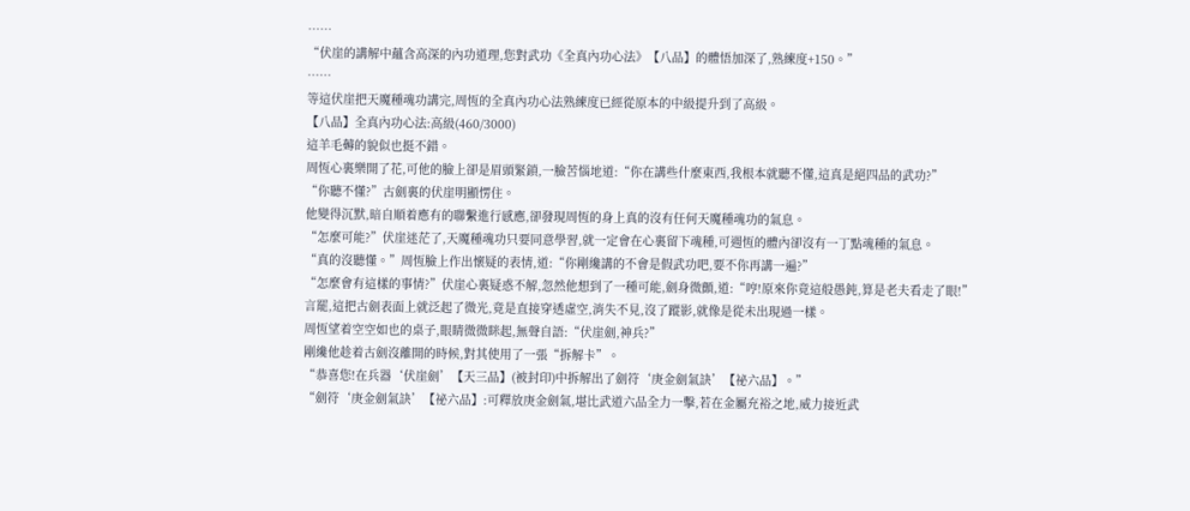……
“伏崖的講解中蘊含高深的內功道理,您對武功《全真內功心法》【八品】的體悟加深了,熟練度+150。”
……
等這伏崖把天魔種魂功講完,周恆的全真內功心法熟練度已經從原本的中級提升到了高級。
【八品】全真內功心法:高級(460/3000)
這羊毛薅的貌似也挺不錯。
周恆心裏樂開了花,可他的臉上卻是眉頭緊鎖,一臉苦惱地道:“你在講些什麼東西,我根本就聽不懂,這真是絕四品的武功?”
“你聽不懂?”古劍裏的伏崖明顯愣住。
他變得沉默,暗自順着應有的聯繫進行感應,卻發現周恆的身上真的沒有任何天魔種魂功的氣息。
“怎麼可能?”伏崖迷茫了,天魔種魂功只要同意學習,就一定會在心裏留下魂種,可週恆的體內卻沒有一丁點魂種的氣息。
“真的沒聽懂。”周恆臉上作出懷疑的表情,道:“你剛纔講的不會是假武功吧,要不你再講一遍?”
“怎麼會有這樣的事情?”伏崖心裏疑惑不解,忽然他想到了一種可能,劍身微顫,道:“哼!原來你竟這般愚鈍,算是老夫看走了眼!”
言罷,這把古劍表面上就泛起了微光,竟是直接穿透虛空,消失不見,沒了蹤影,就像是從未出現過一樣。
周恆望着空空如也的桌子,眼睛微微眯起,無聲自語:“伏崖劍,神兵?”
剛纔他趁着古劍沒離開的時候,對其使用了一張“拆解卡”。
“恭喜您!在兵器‘伏崖劍’【天三品】(被封印)中拆解出了劍符‘庚金劍氣訣’【祕六品】。”
“劍符‘庚金劍氣訣’【祕六品】:可釋放庚金劍氣,堪比武道六品全力一擊,若在金屬充裕之地,威力接近武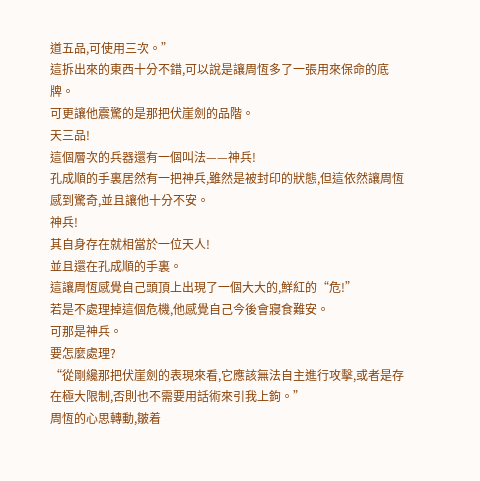道五品,可使用三次。”
這拆出來的東西十分不錯,可以說是讓周恆多了一張用來保命的底牌。
可更讓他震驚的是那把伏崖劍的品階。
天三品!
這個層次的兵器還有一個叫法——神兵!
孔成順的手裏居然有一把神兵,雖然是被封印的狀態,但這依然讓周恆感到驚奇,並且讓他十分不安。
神兵!
其自身存在就相當於一位天人!
並且還在孔成順的手裏。
這讓周恆感覺自己頭頂上出現了一個大大的,鮮紅的“危!”
若是不處理掉這個危機,他感覺自己今後會寢食難安。
可那是神兵。
要怎麼處理?
“從剛纔那把伏崖劍的表現來看,它應該無法自主進行攻擊,或者是存在極大限制,否則也不需要用話術來引我上鉤。”
周恆的心思轉動,皺着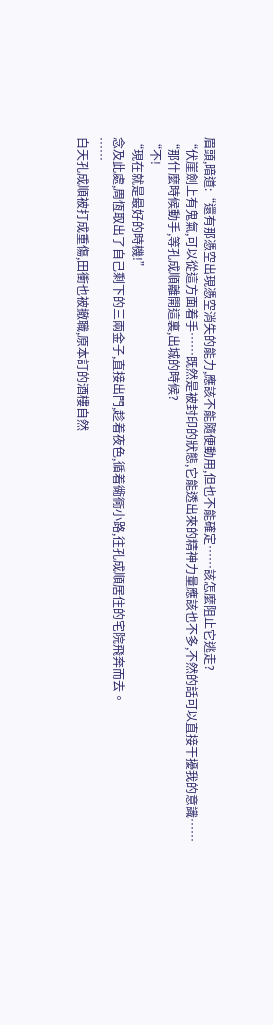眉頭,暗道:“還有那憑空出現憑空消失的能力,應該不能隨便動用,但也不能確定……該怎麼阻止它逃走?
“伏崖劍上有鬼氣,可以從這方面着手……既然是被封印的狀態,它能透出來的精神力量應該也不多,不然的話可以直接干擾我的意識……
“那什麼時候動手,等孔成順離開這裏,出城的時候?
“不!
“現在就是最好的時機!”
念及此處,周恆取出了自己剩下的三兩金子,直接出門,趁着夜色,循着衚衕小路,往孔成順居住的宅院飛奔而去。
……
白天孔成順被打成重傷,田衝也被撤職,原本訂的酒樓自然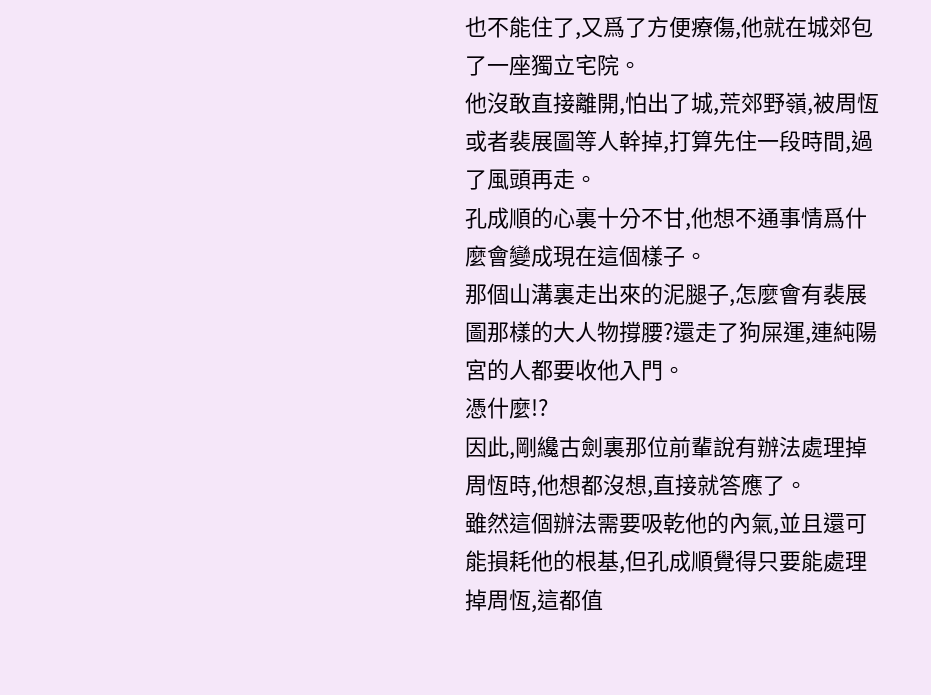也不能住了,又爲了方便療傷,他就在城郊包了一座獨立宅院。
他沒敢直接離開,怕出了城,荒郊野嶺,被周恆或者裴展圖等人幹掉,打算先住一段時間,過了風頭再走。
孔成順的心裏十分不甘,他想不通事情爲什麼會變成現在這個樣子。
那個山溝裏走出來的泥腿子,怎麼會有裴展圖那樣的大人物撐腰?還走了狗屎運,連純陽宮的人都要收他入門。
憑什麼!?
因此,剛纔古劍裏那位前輩說有辦法處理掉周恆時,他想都沒想,直接就答應了。
雖然這個辦法需要吸乾他的內氣,並且還可能損耗他的根基,但孔成順覺得只要能處理掉周恆,這都值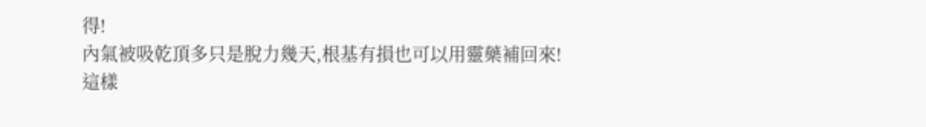得!
內氣被吸乾頂多只是脫力幾天,根基有損也可以用靈藥補回來!
這樣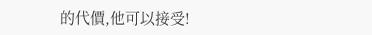的代價,他可以接受!